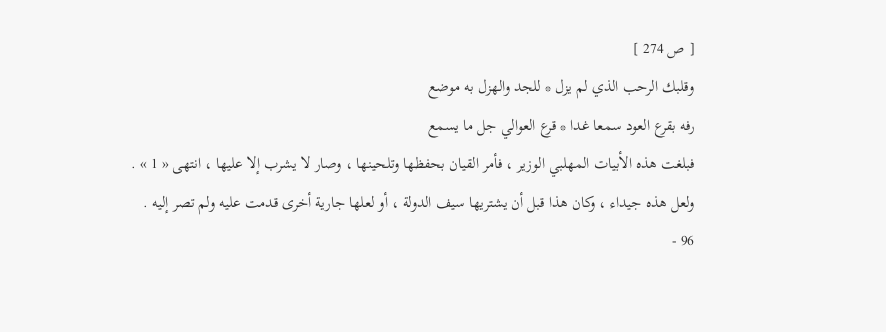[ ص 274 ]
وقلبك الرحب الذي لم يزل * للجد والهزل به موضع
رفه بقرع العود سمعا غدا * قرع العوالي جل ما يسمع
فبلغت هذه الأبيات المهلبي الوزير ، فأمر القيان بحفظها وتلحينها ، وصار لا يشرب إلا عليها ، انتهى « 1 » .
ولعل هذه جيداء ، وكان هذا قبل أن يشتريها سيف الدولة ، أو لعلها جارية أخرى قدمت عليه ولم تصر إليه .
96 -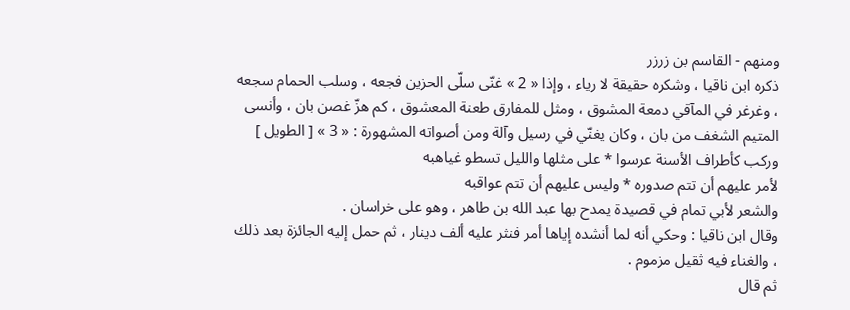ومنهم - القاسم بن زرزر
ذكره ابن ناقيا ، وشكره حقيقة لا رياء ، وإذا « 2 » غنّى سلّى الحزين فجعه ، وسلب الحمام سجعه ، وغرغر في المآقي دمعة المشوق ، ومثل للمفارق طعنة المعشوق ، كم هزّ غصن بان ، وأنسى المتيم الشغف من بان ، وكان يغنّي في رسيل وآلة ومن أصواته المشهورة : « 3 » [ الطويل ]
وركب كأطراف الأسنة عرسوا * على مثلها والليل تسطو غياهبه
لأمر عليهم أن تتم صدوره * وليس عليهم أن تتم عواقبه
والشعر لأبي تمام في قصيدة يمدح بها عبد الله بن طاهر ، وهو على خراسان .
وقال ابن ناقيا : وحكي أنه لما أنشده إياها أمر فنثر عليه ألف دينار ، ثم حمل إليه الجائزة بعد ذلك ، والغناء فيه ثقيل مزموم .
ثم قال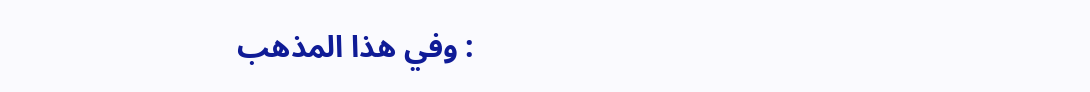: وفي هذا المذهب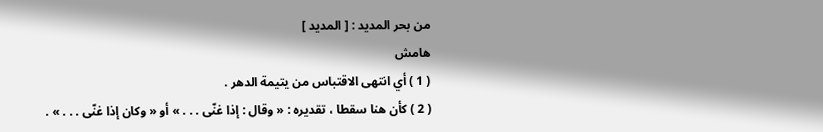من بحر المديد : [ المديد ]
هامش
( 1 ) أي انتهى الاقتباس من يتيمة الدهر .
( 2 ) كأن هنا سقطا ، تقديره : « وقال : إذا غنّى . . . » أو « وكان إذا غنّى . . . » .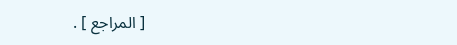[ المراجع ] .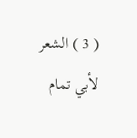( 3 ) الشعر لأبي تمام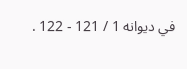في ديوانه 1 / 121 - 122 .